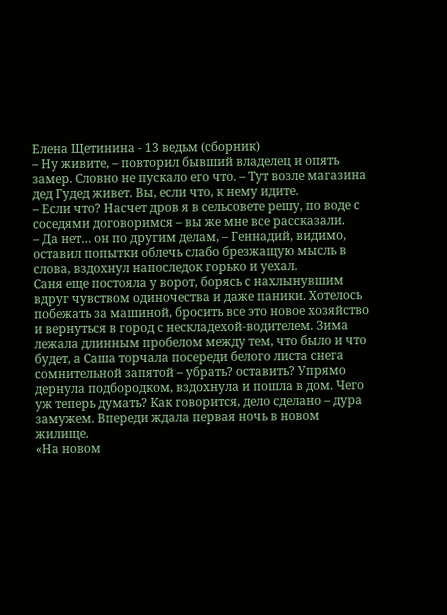Елена Щетинина - 13 ведьм (сборник)
– Ну живите, – повторил бывший владелец и опять замер. Словно не пускало его что. – Тут возле магазина дед Гудед живет. Вы, если что, к нему идите.
– Если что? Насчет дров я в сельсовете решу, по воде с соседями договоримся – вы же мне все рассказали.
– Да нет… он по другим делам, – Геннадий, видимо, оставил попытки облечь слабо брезжащую мысль в слова, вздохнул напоследок горько и уехал.
Саня еще постояла у ворот, борясь с нахлынувшим вдруг чувством одиночества и даже паники. Хотелось побежать за машиной, бросить все это новое хозяйство и вернуться в город с нескладехой-водителем. Зима лежала длинным пробелом между тем, что было и что будет, а Саша торчала посереди белого листа снега сомнительной запятой – убрать? оставить? Упрямо дернула подбородком, вздохнула и пошла в дом. Чего уж теперь думать? Как говорится, дело сделано – дура замужем. Впереди ждала первая ночь в новом жилище.
«На новом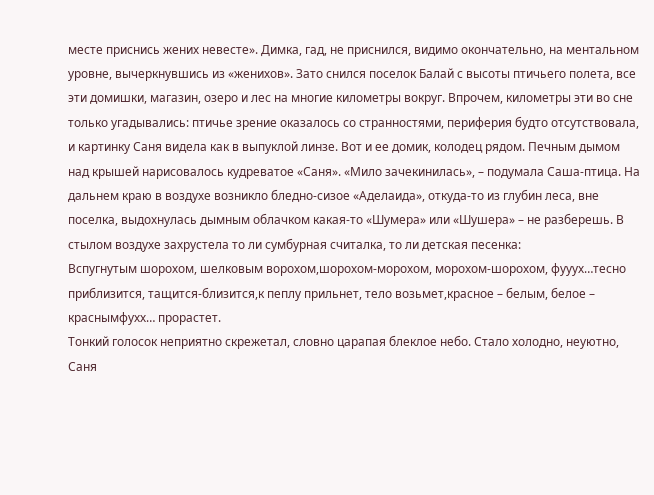месте приснись жених невесте». Димка, гад, не приснился, видимо окончательно, на ментальном уровне, вычеркнувшись из «женихов». Зато снился поселок Балай с высоты птичьего полета, все эти домишки, магазин, озеро и лес на многие километры вокруг. Впрочем, километры эти во сне только угадывались: птичье зрение оказалось со странностями, периферия будто отсутствовала, и картинку Саня видела как в выпуклой линзе. Вот и ее домик, колодец рядом. Печным дымом над крышей нарисовалось кудреватое «Саня». «Мило зачекинилась», – подумала Саша-птица. На дальнем краю в воздухе возникло бледно-сизое «Аделаида», откуда-то из глубин леса, вне поселка, выдохнулась дымным облачком какая-то «Шумера» или «Шушера» – не разберешь. В стылом воздухе захрустела то ли сумбурная считалка, то ли детская песенка:
Вспугнутым шорохом, шелковым ворохом,шорохом-морохом, морохом-шорохом, фууух…тесно приблизится, тащится-близится,к пеплу прильнет, тело возьмет,красное – белым, белое – краснымфухх… прорастет.
Тонкий голосок неприятно скрежетал, словно царапая блеклое небо. Стало холодно, неуютно, Саня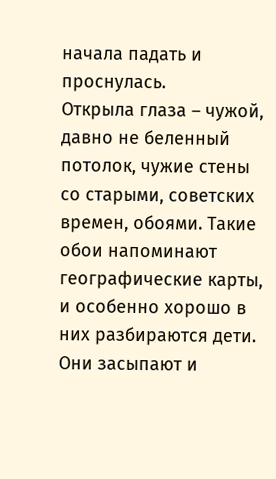начала падать и проснулась.
Открыла глаза – чужой, давно не беленный потолок, чужие стены со старыми, советских времен, обоями. Такие обои напоминают географические карты, и особенно хорошо в них разбираются дети. Они засыпают и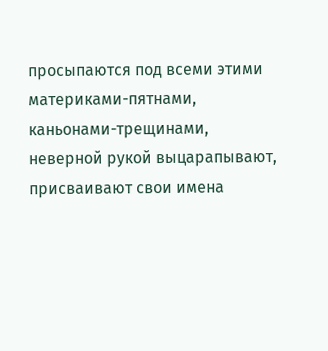просыпаются под всеми этими материками-пятнами, каньонами-трещинами, неверной рукой выцарапывают, присваивают свои имена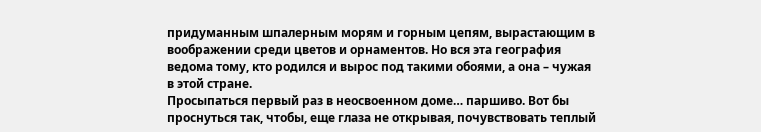придуманным шпалерным морям и горным цепям, вырастающим в воображении среди цветов и орнаментов. Но вся эта география ведома тому, кто родился и вырос под такими обоями, а она – чужая в этой стране.
Просыпаться первый раз в неосвоенном доме… паршиво. Вот бы проснуться так, чтобы, еще глаза не открывая, почувствовать теплый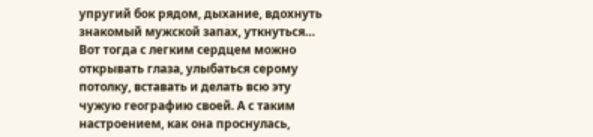упругий бок рядом, дыхание, вдохнуть знакомый мужской запах, уткнуться… Вот тогда с легким сердцем можно открывать глаза, улыбаться серому потолку, вставать и делать всю эту чужую географию своей. А с таким настроением, как она проснулась,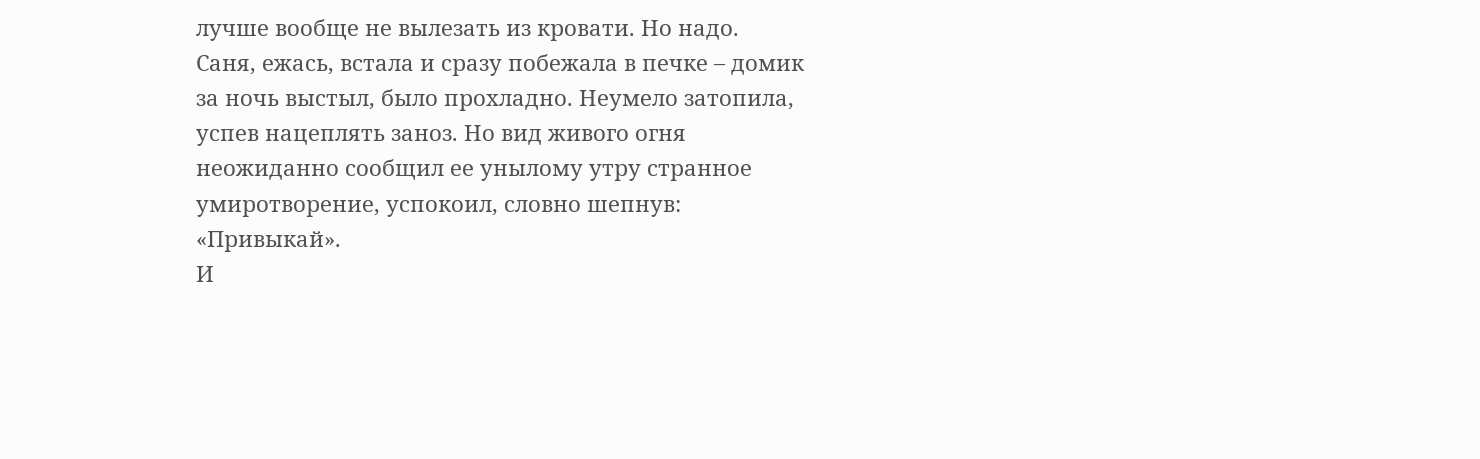лучше вообще не вылезать из кровати. Но надо.
Саня, ежась, встала и сразу побежала в печке – домик за ночь выстыл, было прохладно. Неумело затопила, успев нацеплять заноз. Но вид живого огня неожиданно сообщил ее унылому утру странное умиротворение, успокоил, словно шепнув: «Привыкай».
И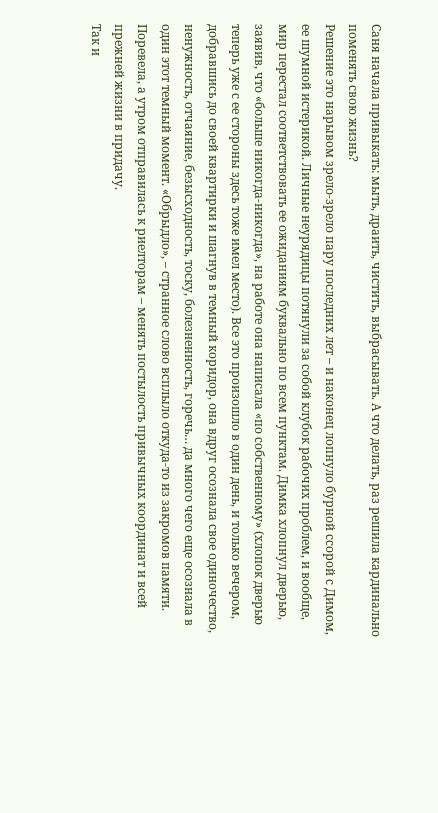Саня начала привыкать: мыть, драить, чистить, выбрасывать. А что делать, раз решила кардинально поменять свою жизнь?
Решение это нарывом зрело-зрело пару последних лет – и наконец лопнуло бурной ссорой с Димом, ее шумной истерикой. Личные неурядицы потянули за собой клубок рабочих проблем, и вообще, мир перестал соответствовать ее ожиданиям буквально по всем пунктам. Димка хлопнул дверью, заявив, что «больше никогда-никогда», на работе она написала «по собственному» (хлопок дверью теперь уже с ее стороны здесь тоже имел место). Все это произошло в один день, и только вечером, добравшись до своей квартирки и шагнув в темный коридор, она вдруг осознала свое одиночество, ненужность, отчаяние, безысходность, тоску, болезненность, горечь… да много чего еще осознала в один этот темный момент. «Обрыдло», – странное слово всплыло откуда-то из закромов памяти. Поревела, а утром отправилась к риелторам – менять постылость привычных координат и всей прежней жизни в придачу.
Так и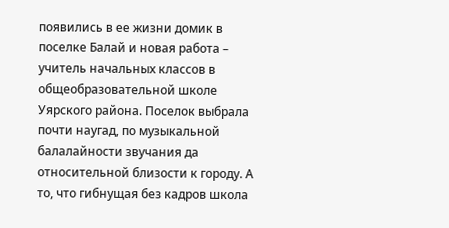появились в ее жизни домик в поселке Балай и новая работа – учитель начальных классов в общеобразовательной школе Уярского района. Поселок выбрала почти наугад, по музыкальной балалайности звучания да относительной близости к городу. А то, что гибнущая без кадров школа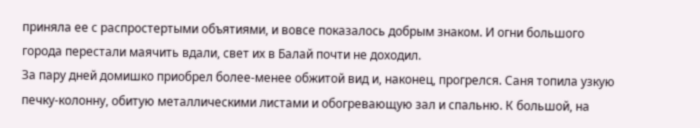приняла ее с распростертыми объятиями, и вовсе показалось добрым знаком. И огни большого города перестали маячить вдали, свет их в Балай почти не доходил.
За пару дней домишко приобрел более-менее обжитой вид и, наконец, прогрелся. Саня топила узкую печку-колонну, обитую металлическими листами и обогревающую зал и спальню. К большой, на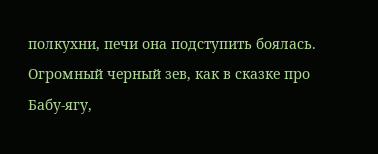полкухни, печи она подступить боялась. Огромный черный зев, как в сказке про Бабу-ягу,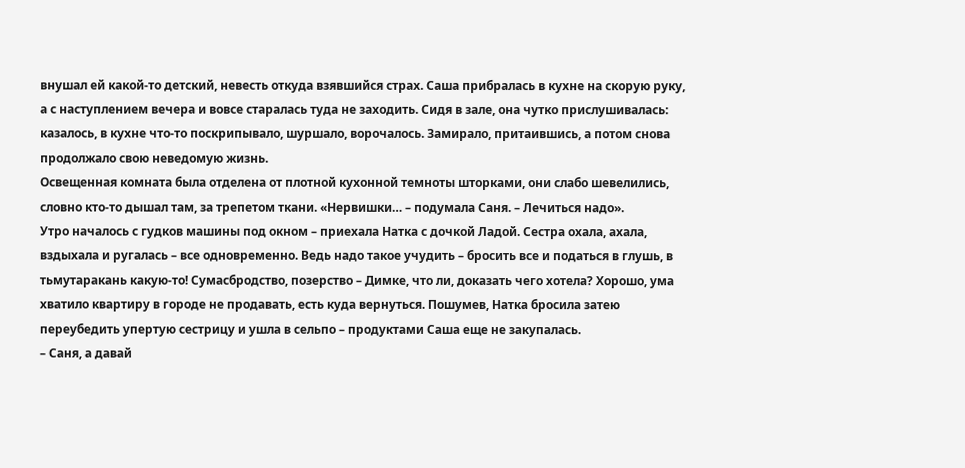внушал ей какой-то детский, невесть откуда взявшийся страх. Саша прибралась в кухне на скорую руку, а с наступлением вечера и вовсе старалась туда не заходить. Сидя в зале, она чутко прислушивалась: казалось, в кухне что-то поскрипывало, шуршало, ворочалось. Замирало, притаившись, а потом снова продолжало свою неведомую жизнь.
Освещенная комната была отделена от плотной кухонной темноты шторками, они слабо шевелились, словно кто-то дышал там, за трепетом ткани. «Нервишки… – подумала Саня. – Лечиться надо».
Утро началось с гудков машины под окном – приехала Натка с дочкой Ладой. Сестра охала, ахала, вздыхала и ругалась – все одновременно. Ведь надо такое учудить – бросить все и податься в глушь, в тьмутаракань какую-то! Сумасбродство, позерство – Димке, что ли, доказать чего хотела? Хорошо, ума хватило квартиру в городе не продавать, есть куда вернуться. Пошумев, Натка бросила затею переубедить упертую сестрицу и ушла в сельпо – продуктами Саша еще не закупалась.
– Саня, а давай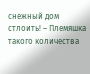снежный дом стлоить! – Племяшка такого количества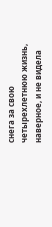снега за свою четырехлетнюю жизнь, наверное, и не видела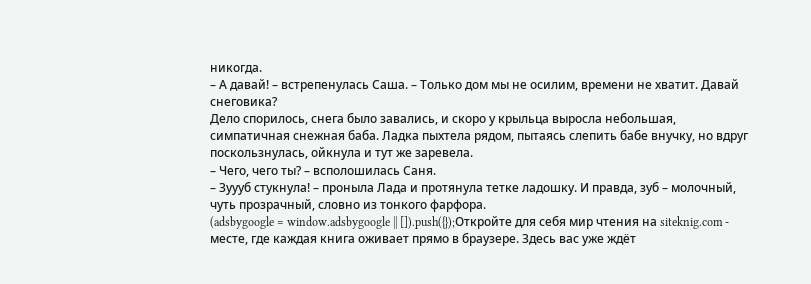никогда.
– А давай! – встрепенулась Саша. – Только дом мы не осилим, времени не хватит. Давай снеговика?
Дело спорилось, снега было завались, и скоро у крыльца выросла небольшая, симпатичная снежная баба. Ладка пыхтела рядом, пытаясь слепить бабе внучку, но вдруг поскользнулась, ойкнула и тут же заревела.
– Чего, чего ты? – всполошилась Саня.
– Зуууб стукнула! – проныла Лада и протянула тетке ладошку. И правда, зуб – молочный, чуть прозрачный, словно из тонкого фарфора.
(adsbygoogle = window.adsbygoogle || []).push({});Откройте для себя мир чтения на siteknig.com - месте, где каждая книга оживает прямо в браузере. Здесь вас уже ждёт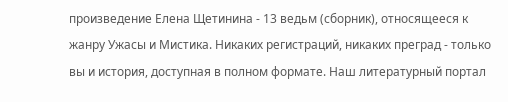произведение Елена Щетинина - 13 ведьм (сборник), относящееся к жанру Ужасы и Мистика. Никаких регистраций, никаких преград - только вы и история, доступная в полном формате. Наш литературный портал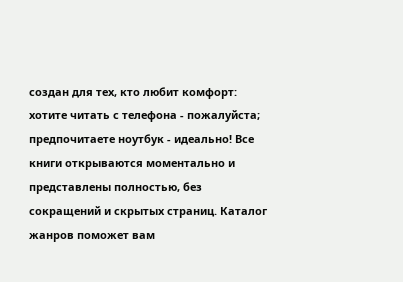создан для тех, кто любит комфорт: хотите читать с телефона - пожалуйста; предпочитаете ноутбук - идеально! Все книги открываются моментально и представлены полностью, без сокращений и скрытых страниц. Каталог жанров поможет вам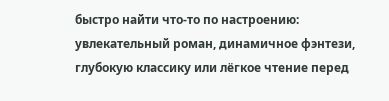быстро найти что-то по настроению: увлекательный роман, динамичное фэнтези, глубокую классику или лёгкое чтение перед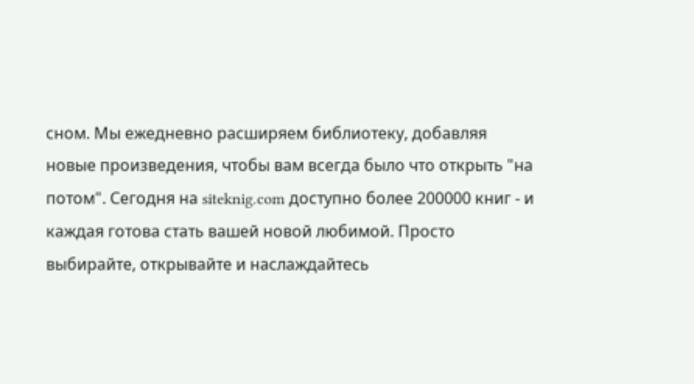сном. Мы ежедневно расширяем библиотеку, добавляя новые произведения, чтобы вам всегда было что открыть "на потом". Сегодня на siteknig.com доступно более 200000 книг - и каждая готова стать вашей новой любимой. Просто выбирайте, открывайте и наслаждайтесь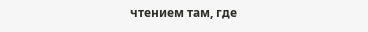чтением там, где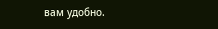вам удобно.